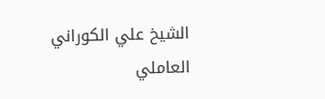الشيخ علي الكوراني العاملي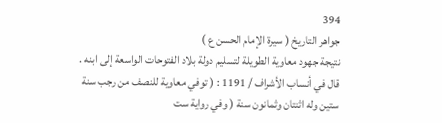394
جواهر التاريخ ( سيرة الإمام الحسن ع )
نتيجة جهود معاوية الطويلة لتسليم دولة بلاد الفتوحات الواسعة إلى ابنه . قال في أنساب الأشراف / 1191 : ( توفي معاوية للنصف من رجب سنة ستين وله اثنتان وثمانون سنة ( وفي رواية ست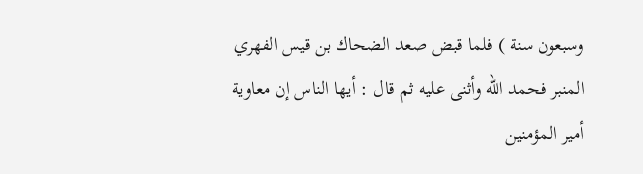وسبعون سنة ) فلما قبض صعد الضحاك بن قيس الفهري المنبر فحمد الله وأثنى عليه ثم قال : أيها الناس إن معاوية أمير المؤمنين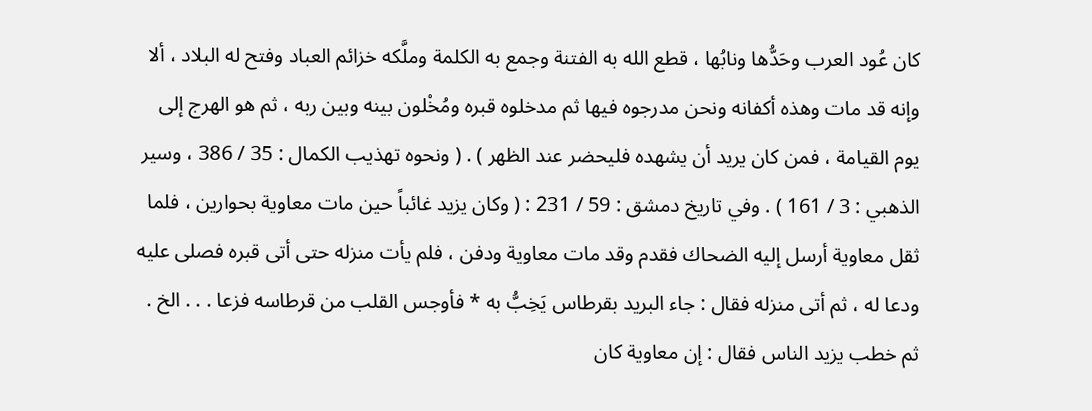كان عُود العرب وحَدُّها ونابُها ، قطع الله به الفتنة وجمع به الكلمة وملَّكه خزائم العباد وفتح له البلاد ، ألا وإنه قد مات وهذه أكفانه ونحن مدرجوه فيها ثم مدخلوه قبره ومُخْلون بينه وبين ربه ، ثم هو الهرج إلى يوم القيامة ، فمن كان يريد أن يشهده فليحضر عند الظهر ) . ( ونحوه تهذيب الكمال : 35 / 386 ، وسير الذهبي : 3 / 161 ) . وفي تاريخ دمشق : 59 / 231 : ( وكان يزيد غائباً حين مات معاوية بحوارين ، فلما ثقل معاوية أرسل إليه الضحاك فقدم وقد مات معاوية ودفن ، فلم يأت منزله حتى أتى قبره فصلى عليه ودعا له ، ثم أتى منزله فقال : جاء البريد بقرطاس يَخِبُّ به * فأوجس القلب من قرطاسه فزعا . . . الخ . ثم خطب يزيد الناس فقال : إن معاوية كان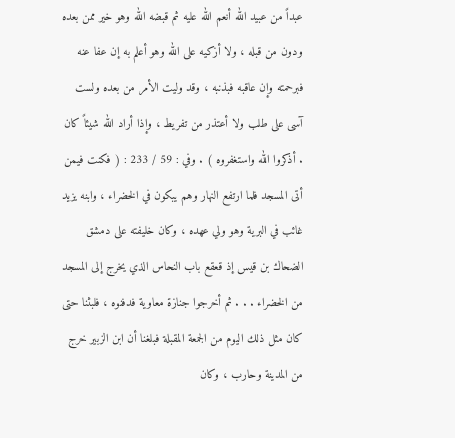عبداً من عبيد الله أنعم الله عليه ثم قبضه الله وهو خير ممن بعده ودون من قبله ، ولا أزكيه على الله وهو أعلم به إن عفا عنه فبرحمته وإن عاقبه فبذنبه ، وقد وليت الأمر من بعده ولست آسى على طلب ولا أعتذر من تفريط ، وإذا أراد الله شيئاً كان . أذكروا الله واستغفروه ) . وفي : 59 / 233 : ( فكنت فيمن أتى المسجد فلما ارتفع النهار وهم يبكون في الخضراء ، وابنه يزيد غائب في البرية وهو ولي عهده ، وكان خليفته على دمشق الضحاك بن قيس إذ قعقع باب النحاس الذي يخرج إلى المسجد من الخضراء . . . ثم أخرجوا جنازة معاوية فدفنوه ، فلبثنا حتى كان مثل ذلك اليوم من الجمعة المقبلة فبلغنا أن ابن الزبير خرج من المدينة وحارب ، وكان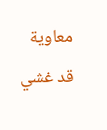معاوية قد غشي